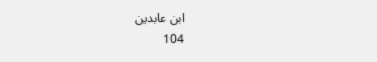ابن عابدين
104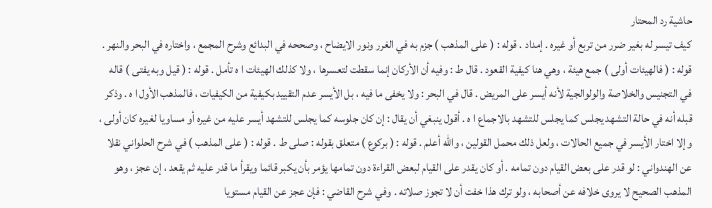حاشية رد المحتار
كيف تيسر له بغير ضرر من تربع أو غيره . إمداد . قوله : ( على المذهب ) جزم به في الغرر ونور الايضاح ، وصححه في البدائع وشرح المجمع ، واختاره في البحر والنهر . قوله : ( فالهيئات أولى ) جمع هيئة ، وهي هنا كيفية القعود . قال ط : وفيه أن الأركان إنما سقطت لتعسرها ، ولا كذلك الهيئات ا ه تأمل . قوله : ( قيل وبه يفتى ) قاله في التجنيس والخلاصة والولوالجية لأنه أيسر على المريض . قال في البحر : ولا يخفى ما فيه ، بل الأيسر عدم التقييد بكيفية من الكيفيات ، فالمذهب الأول ا ه . وذكر قبله أنه في حالة التشهد يجلس كما يجلس للتشهد بالاجماع ا ه . أقول ينبغي أن يقال : إن كان جلوسه كما يجلس للتشهد أيسر عليه من غيره أو مساويا لغيره كان أولى ، وإلا اختار الأيسر في جميع الحالات ، ولعل ذلك محمل القولين ، والله أعلم . قوله : ( بركوع ) متعلق بقوله : صلى ط . قوله : ( على المذهب ) في شرح الحلواني نقلا عن الهندواني : لو قدر على بعض القيام دون تمامه . أو كان يقدر على القيام لبعض القراءة دون تمامها يؤمر بأن يكبر قائما ويقرأ ما قدر عليه ثم يقعد ، إن عجز ، وهو المذهب الصحيح لا يروى خلافه عن أصحابه ، ولو ترك هذا خفت أن لا تجوز صلاته . وفي شرح القاضي : فإن عجز عن القيام مستويا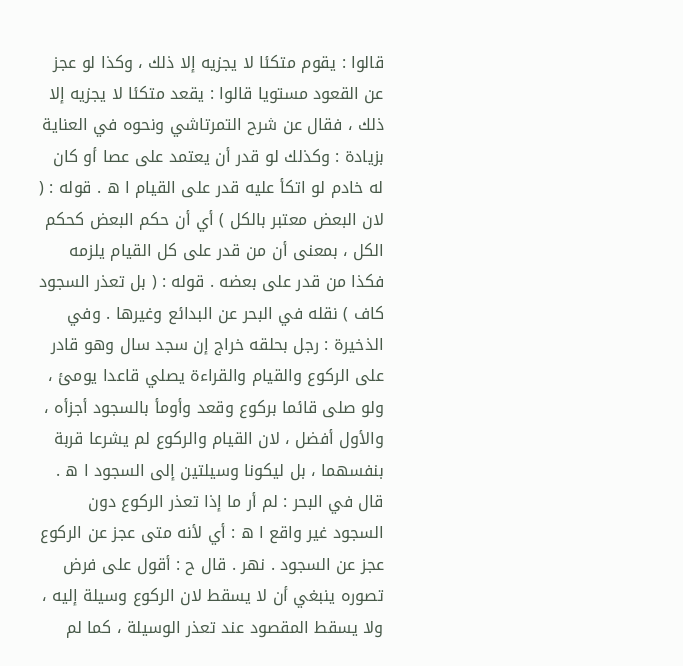قالوا : يقوم متكئا لا يجزيه إلا ذلك ، وكذا لو عجز عن القعود مستويا قالوا : يقعد متكئا لا يجزيه إلا ذلك ، فقال عن شرح التمرتاشي ونحوه في العناية بزيادة : وكذلك لو قدر أن يعتمد على عصا أو كان له خادم لو اتكأ عليه قدر على القيام ا ه . قوله : ( لان البعض معتبر بالكل ) أي أن حكم البعض كحكم الكل ، بمعنى أن من قدر على كل القيام يلزمه فكذا من قدر على بعضه . قوله : ( بل تعذر السجود كاف ) نقله في البحر عن البدائع وغيرها . وفي الذخيرة : رجل بحلقه خراج إن سجد سال وهو قادر على الركوع والقيام والقراءة يصلي قاعدا يومئ ، ولو صلى قائما بركوع وقعد وأومأ بالسجود أجزأه ، والأول أفضل ، لان القيام والركوع لم يشرعا قربة بنفسهما ، بل ليكونا وسيلتين إلى السجود ا ه . قال في البحر : لم أر ما إذا تعذر الركوع دون السجود غير واقع ا ه : أي لأنه متى عجز عن الركوع عجز عن السجود . نهر . قال ح : أقول على فرض تصوره ينبغي أن لا يسقط لان الركوع وسيلة إليه ، ولا يسقط المقصود عند تعذر الوسيلة ، كما لم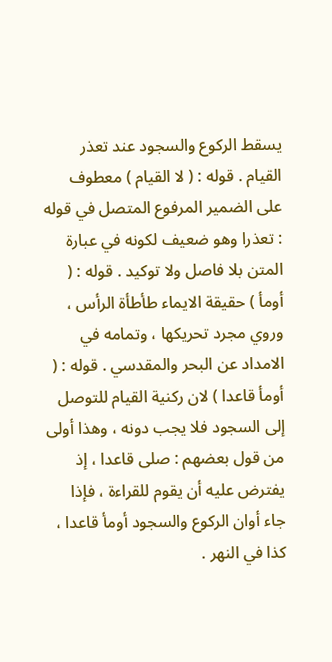يسقط الركوع والسجود عند تعذر القيام . قوله : ( لا القيام ) معطوف على الضمير المرفوع المتصل في قوله : تعذرا وهو ضعيف لكونه في عبارة المتن بلا فاصل ولا توكيد . قوله : ( أومأ ) حقيقة الايماء طأطأة الرأس ، وروي مجرد تحريكها ، وتمامه في الامداد عن البحر والمقدسي . قوله : ( أومأ قاعدا ) لان ركنية القيام للتوصل إلى السجود فلا يجب دونه ، وهذا أولى من قول بعضهم : صلى قاعدا ، إذ يفترض عليه أن يقوم للقراءة ، فإذا جاء أوان الركوع والسجود أومأ قاعدا ، كذا في النهر .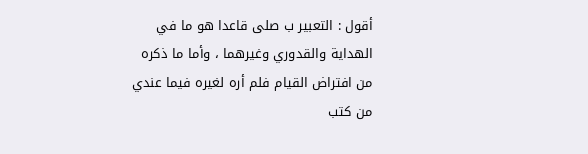أقول : التعبير ب صلى قاعدا هو ما في الهداية والقدوري وغيرهما ، وأما ما ذكره من افتراض القيام فلم أره لغيره فيما عندي من كتب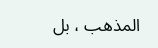المذهب ، بل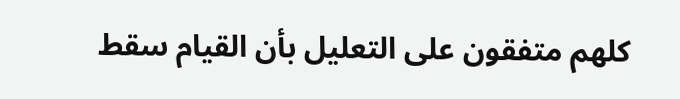كلهم متفقون على التعليل بأن القيام سقط